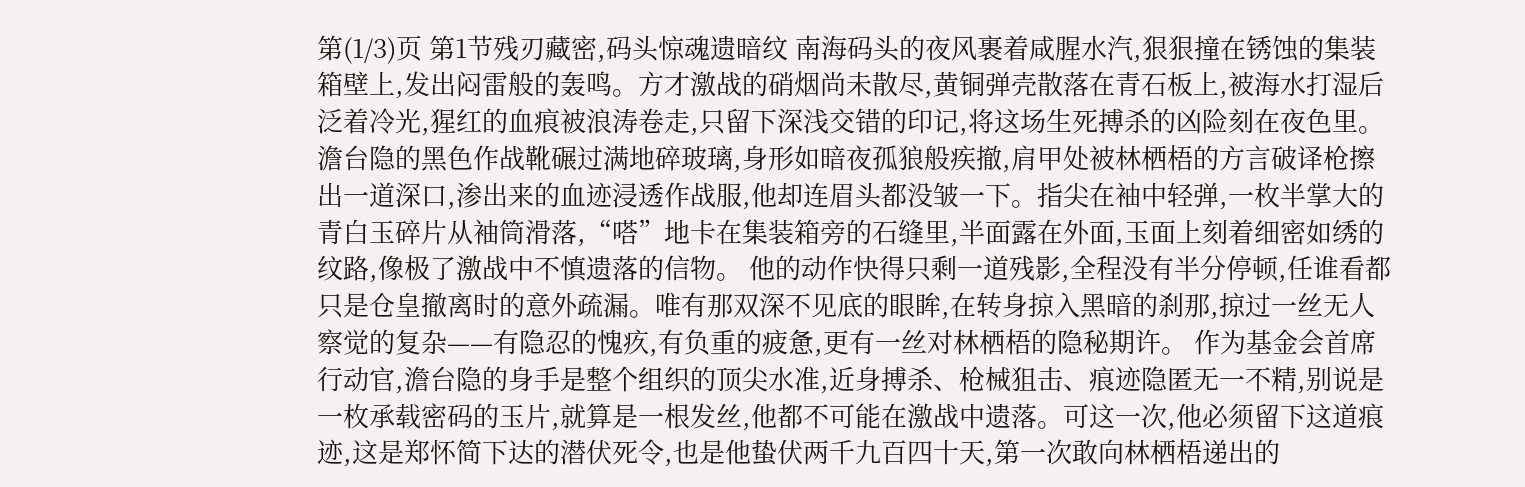第(1/3)页 第1节残刃藏密,码头惊魂遗暗纹 南海码头的夜风裹着咸腥水汽,狠狠撞在锈蚀的集装箱壁上,发出闷雷般的轰鸣。方才激战的硝烟尚未散尽,黄铜弹壳散落在青石板上,被海水打湿后泛着冷光,猩红的血痕被浪涛卷走,只留下深浅交错的印记,将这场生死搏杀的凶险刻在夜色里。 澹台隐的黑色作战靴碾过满地碎玻璃,身形如暗夜孤狼般疾撤,肩甲处被林栖梧的方言破译枪擦出一道深口,渗出来的血迹浸透作战服,他却连眉头都没皱一下。指尖在袖中轻弹,一枚半掌大的青白玉碎片从袖筒滑落,“嗒”地卡在集装箱旁的石缝里,半面露在外面,玉面上刻着细密如绣的纹路,像极了激战中不慎遗落的信物。 他的动作快得只剩一道残影,全程没有半分停顿,任谁看都只是仓皇撤离时的意外疏漏。唯有那双深不见底的眼眸,在转身掠入黑暗的刹那,掠过一丝无人察觉的复杂——有隐忍的愧疚,有负重的疲惫,更有一丝对林栖梧的隐秘期许。 作为基金会首席行动官,澹台隐的身手是整个组织的顶尖水准,近身搏杀、枪械狙击、痕迹隐匿无一不精,别说是一枚承载密码的玉片,就算是一根发丝,他都不可能在激战中遗落。可这一次,他必须留下这道痕迹,这是郑怀简下达的潜伏死令,也是他蛰伏两千九百四十天,第一次敢向林栖梧递出的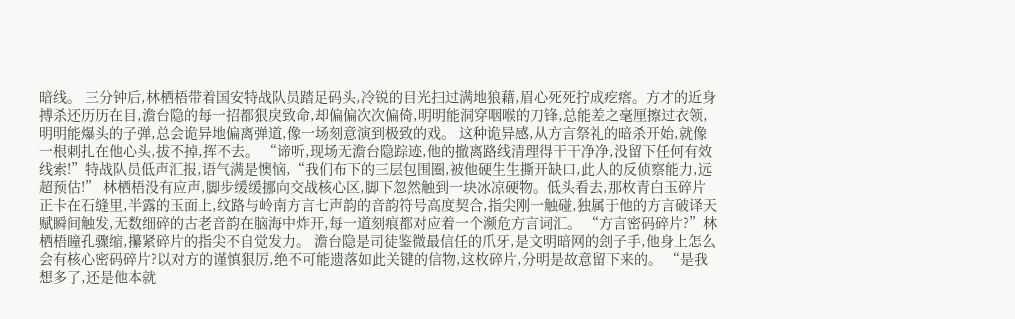暗线。 三分钟后,林栖梧带着国安特战队员踏足码头,冷锐的目光扫过满地狼藉,眉心死死拧成疙瘩。方才的近身搏杀还历历在目,澹台隐的每一招都狠戾致命,却偏偏次次偏倚,明明能洞穿咽喉的刀锋,总能差之毫厘擦过衣领,明明能爆头的子弹,总会诡异地偏离弹道,像一场刻意演到极致的戏。 这种诡异感,从方言祭礼的暗杀开始,就像一根刺扎在他心头,拔不掉,挥不去。 “谛听,现场无澹台隐踪迹,他的撤离路线清理得干干净净,没留下任何有效线索!”特战队员低声汇报,语气满是懊恼,“我们布下的三层包围圈,被他硬生生撕开缺口,此人的反侦察能力,远超预估!” 林栖梧没有应声,脚步缓缓挪向交战核心区,脚下忽然触到一块冰凉硬物。低头看去,那枚青白玉碎片正卡在石缝里,半露的玉面上,纹路与岭南方言七声韵的音韵符号高度契合,指尖刚一触碰,独属于他的方言破译天赋瞬间触发,无数细碎的古老音韵在脑海中炸开,每一道刻痕都对应着一个濒危方言词汇。 “方言密码碎片?”林栖梧瞳孔骤缩,攥紧碎片的指尖不自觉发力。 澹台隐是司徒鉴微最信任的爪牙,是文明暗网的刽子手,他身上怎么会有核心密码碎片?以对方的谨慎狠厉,绝不可能遗落如此关键的信物,这枚碎片,分明是故意留下来的。 “是我想多了,还是他本就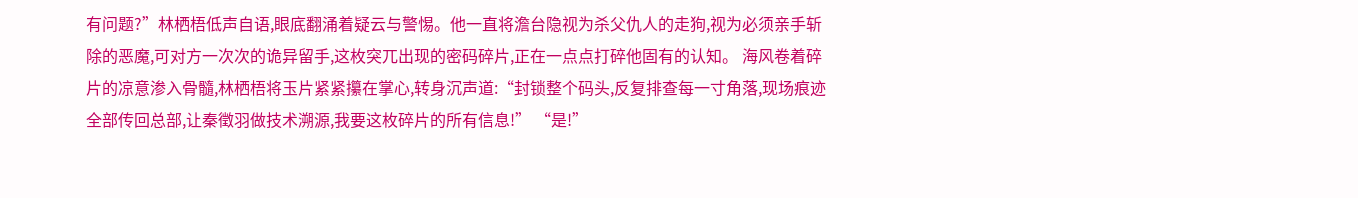有问题?”林栖梧低声自语,眼底翻涌着疑云与警惕。他一直将澹台隐视为杀父仇人的走狗,视为必须亲手斩除的恶魔,可对方一次次的诡异留手,这枚突兀出现的密码碎片,正在一点点打碎他固有的认知。 海风卷着碎片的凉意渗入骨髓,林栖梧将玉片紧紧攥在掌心,转身沉声道:“封锁整个码头,反复排查每一寸角落,现场痕迹全部传回总部,让秦徵羽做技术溯源,我要这枚碎片的所有信息!” “是!”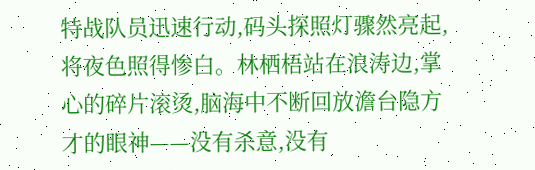特战队员迅速行动,码头探照灯骤然亮起,将夜色照得惨白。林栖梧站在浪涛边,掌心的碎片滚烫,脑海中不断回放澹台隐方才的眼神——没有杀意,没有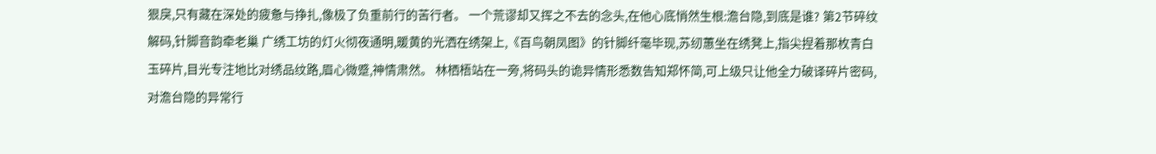狠戾,只有藏在深处的疲惫与挣扎,像极了负重前行的苦行者。 一个荒谬却又挥之不去的念头,在他心底悄然生根:澹台隐,到底是谁? 第2节碎纹解码,针脚音韵牵老巢 广绣工坊的灯火彻夜通明,暖黄的光洒在绣架上,《百鸟朝凤图》的针脚纤毫毕现,苏纫蕙坐在绣凳上,指尖捏着那枚青白玉碎片,目光专注地比对绣品纹路,眉心微蹙,神情肃然。 林栖梧站在一旁,将码头的诡异情形悉数告知郑怀简,可上级只让他全力破译碎片密码,对澹台隐的异常行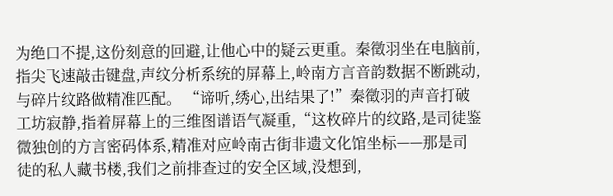为绝口不提,这份刻意的回避,让他心中的疑云更重。秦徵羽坐在电脑前,指尖飞速敲击键盘,声纹分析系统的屏幕上,岭南方言音韵数据不断跳动,与碎片纹路做精准匹配。 “谛听,绣心,出结果了!”秦徵羽的声音打破工坊寂静,指着屏幕上的三维图谱语气凝重,“这枚碎片的纹路,是司徒鉴微独创的方言密码体系,精准对应岭南古街非遗文化馆坐标——那是司徒的私人藏书楼,我们之前排查过的安全区域,没想到,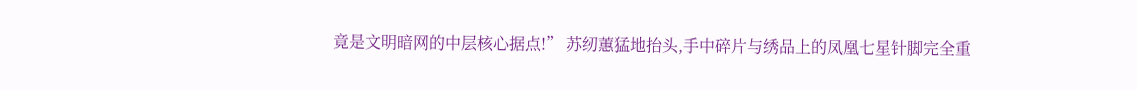竟是文明暗网的中层核心据点!” 苏纫蕙猛地抬头,手中碎片与绣品上的凤凰七星针脚完全重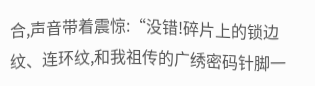合,声音带着震惊:“没错!碎片上的锁边纹、连环纹,和我祖传的广绣密码针脚一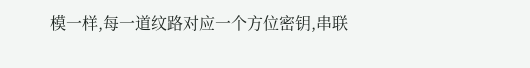模一样,每一道纹路对应一个方位密钥,串联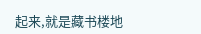起来,就是藏书楼地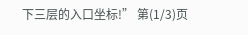下三层的入口坐标!” 第(1/3)页